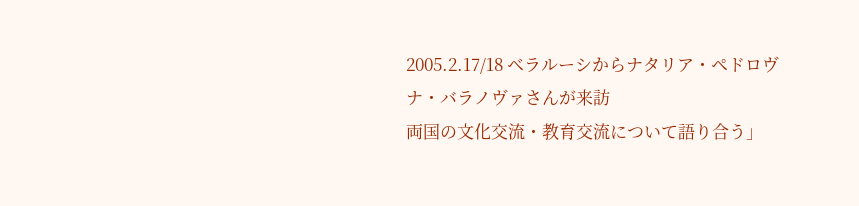2005.2.17/18 ベラルーシからナタリア・ペドロヴナ・バラノヴァさんが来訪
両国の文化交流・教育交流について語り合う」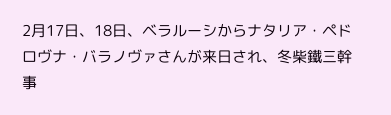2月17日、18日、ベラルーシからナタリア・ペドロヴナ・バラノヴァさんが来日され、冬柴鐵三幹事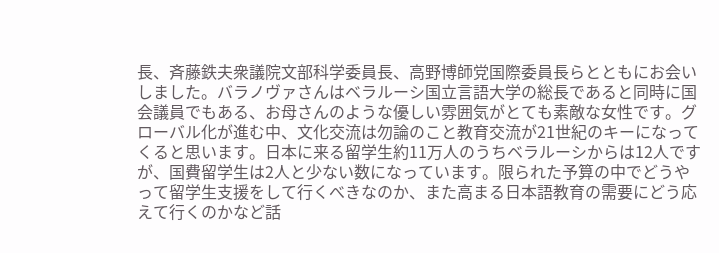長、斉藤鉄夫衆議院文部科学委員長、高野博師党国際委員長らとともにお会いしました。バラノヴァさんはベラルーシ国立言語大学の総長であると同時に国会議員でもある、お母さんのような優しい雰囲気がとても素敵な女性です。グローバル化が進む中、文化交流は勿論のこと教育交流が21世紀のキーになってくると思います。日本に来る留学生約11万人のうちベラルーシからは12人ですが、国費留学生は2人と少ない数になっています。限られた予算の中でどうやって留学生支援をして行くべきなのか、また高まる日本語教育の需要にどう応えて行くのかなど話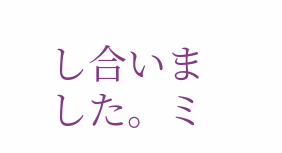し合いました。ミ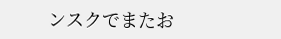ンスクでまたお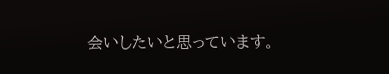会いしたいと思っています。